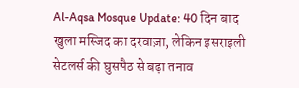Al-Aqsa Mosque Update: 40 दिन बाद खुला मस्जिद का दरवाज़ा, लेकिन इसराइली सेटलर्स की घुसपैठ से बढ़ा तनाव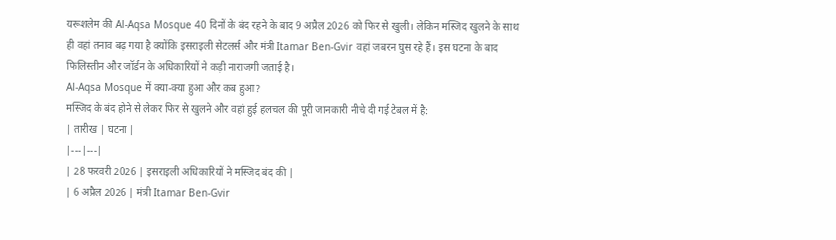यरूशलेम की Al-Aqsa Mosque 40 दिनों के बंद रहने के बाद 9 अप्रैल 2026 को फिर से खुली। लेकिन मस्जिद खुलने के साथ ही वहां तनाव बढ़ गया है क्योंकि इसराइली सेटलर्स और मंत्री Itamar Ben-Gvir वहां जबरन घुस रहे हैं। इस घटना के बाद फिलिस्तीन और जॉर्डन के अधिकारियों ने कड़ी नाराजगी जताई है।
Al-Aqsa Mosque में क्या-क्या हुआ और कब हुआ?
मस्जिद के बंद होने से लेकर फिर से खुलने और वहां हुई हलचल की पूरी जानकारी नीचे दी गई टेबल में है:
| तारीख | घटना |
|---|---|
| 28 फरवरी 2026 | इसराइली अधिकारियों ने मस्जिद बंद की |
| 6 अप्रैल 2026 | मंत्री Itamar Ben-Gvir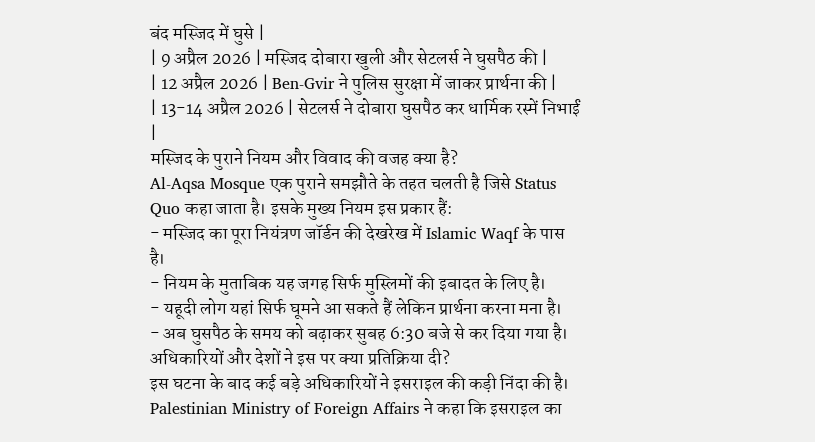बंद मस्जिद में घुसे |
| 9 अप्रैल 2026 | मस्जिद दोबारा खुली और सेटलर्स ने घुसपैठ की |
| 12 अप्रैल 2026 | Ben-Gvir ने पुलिस सुरक्षा में जाकर प्रार्थना की |
| 13-14 अप्रैल 2026 | सेटलर्स ने दोबारा घुसपैठ कर धार्मिक रस्में निभाईं |
मस्जिद के पुराने नियम और विवाद की वजह क्या है?
Al-Aqsa Mosque एक पुराने समझौते के तहत चलती है जिसे Status Quo कहा जाता है। इसके मुख्य नियम इस प्रकार हैं:
- मस्जिद का पूरा नियंत्रण जॉर्डन की देखरेख में Islamic Waqf के पास है।
- नियम के मुताबिक यह जगह सिर्फ मुस्लिमों की इबादत के लिए है।
- यहूदी लोग यहां सिर्फ घूमने आ सकते हैं लेकिन प्रार्थना करना मना है।
- अब घुसपैठ के समय को बढ़ाकर सुबह 6:30 बजे से कर दिया गया है।
अधिकारियों और देशों ने इस पर क्या प्रतिक्रिया दी?
इस घटना के बाद कई बड़े अधिकारियों ने इसराइल की कड़ी निंदा की है। Palestinian Ministry of Foreign Affairs ने कहा कि इसराइल का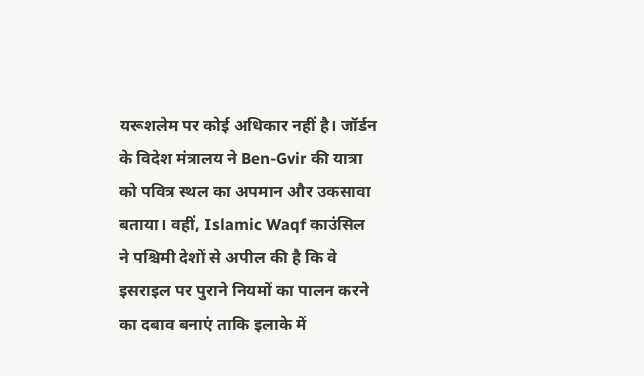यरूशलेम पर कोई अधिकार नहीं है। जॉर्डन के विदेश मंत्रालय ने Ben-Gvir की यात्रा को पवित्र स्थल का अपमान और उकसावा बताया। वहीं, Islamic Waqf काउंसिल ने पश्चिमी देशों से अपील की है कि वे इसराइल पर पुराने नियमों का पालन करने का दबाव बनाएं ताकि इलाके में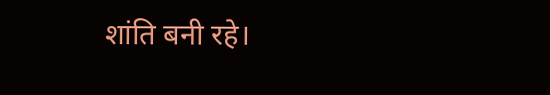शांति बनी रहे।